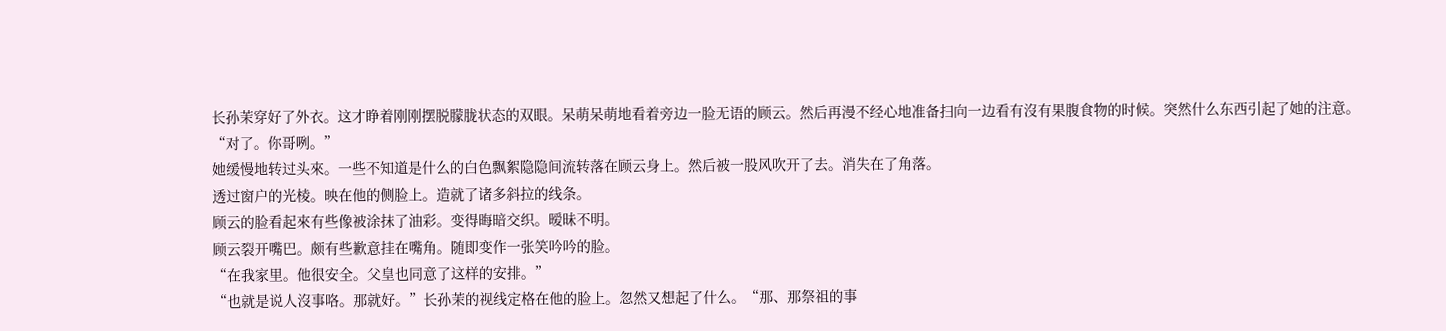长孙茉穿好了外衣。这才睁着刚刚摆脱朦胧状态的双眼。呆萌呆萌地看着旁边一脸无语的顾云。然后再漫不经心地准备扫向一边看有沒有果腹食物的时候。突然什么东西引起了她的注意。
“对了。你哥咧。”
她缓慢地转过头來。一些不知道是什么的白色飘絮隐隐间流转落在顾云身上。然后被一股风吹开了去。消失在了角落。
透过窗户的光棱。映在他的侧脸上。造就了诸多斜拉的线条。
顾云的脸看起來有些像被涂抹了油彩。变得晦暗交织。暧昧不明。
顾云裂开嘴巴。颇有些歉意挂在嘴角。随即变作一张笑吟吟的脸。
“在我家里。他很安全。父皇也同意了这样的安排。”
“也就是说人沒事咯。那就好。”长孙茉的视线定格在他的脸上。忽然又想起了什么。“那、那祭祖的事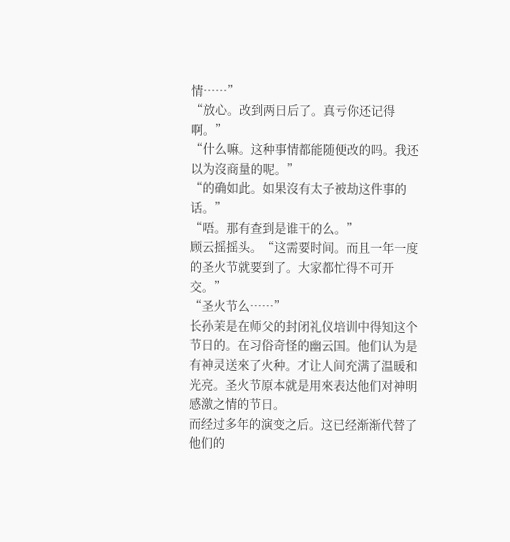情……”
“放心。改到两日后了。真亏你还记得啊。”
“什么嘛。这种事情都能随便改的吗。我还以为沒商量的呢。”
“的确如此。如果沒有太子被劫这件事的话。”
“唔。那有查到是谁干的么。”
顾云摇摇头。“这需要时间。而且一年一度的圣火节就要到了。大家都忙得不可开交。”
“圣火节么……”
长孙茉是在师父的封闭礼仪培训中得知这个节日的。在习俗奇怪的幽云国。他们认为是有神灵送來了火种。才让人间充满了温暖和光亮。圣火节原本就是用來表达他们对神明感激之情的节日。
而经过多年的演变之后。这已经渐渐代替了他们的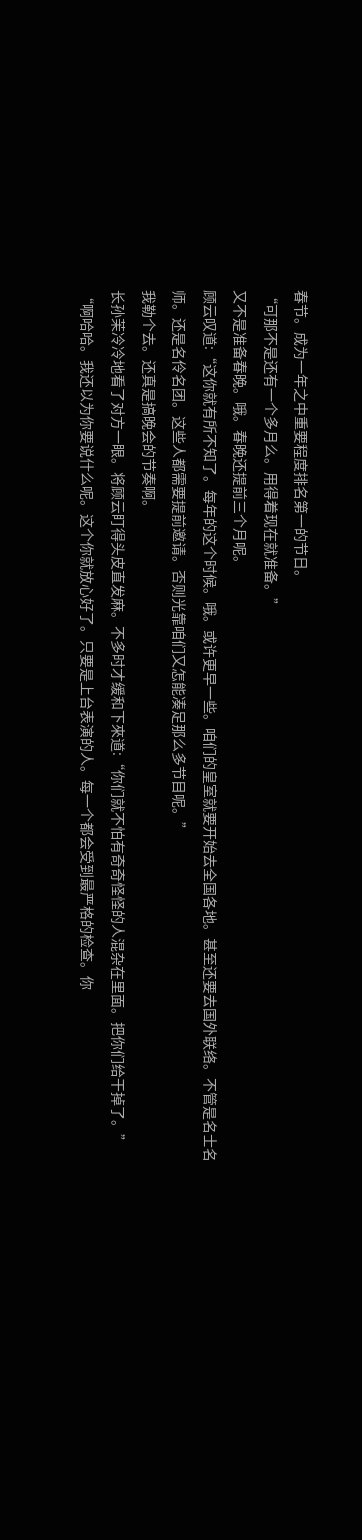春节。成为一年之中重要程度排名第一的节日。
“可那不是还有一个多月么。用得着现在就准备。”
又不是准备春晚。哦。春晚还提前三个月呢。
顾云叹道:“这你就有所不知了。每年的这个时候。哦。或许更早一些。咱们的皇室就要开始去全国各地。甚至还要去国外联络。不管是名士名师。还是名伶名团。这些人都需要提前邀请。否则光靠咱们又怎能凑足那么多节目呢。”
我勒个去。还真是搞晚会的节奏啊。
长孙茉冷冷地看了对方一眼。将顾云盯得头皮直发麻。不多时才缓和下來道:“你们就不怕有奇奇怪怪的人混杂在里面。把你们给干掉了。”
“啊哈哈。我还以为你要说什么呢。这个你就放心好了。只要是上台表演的人。每一个都会受到最严格的检查。你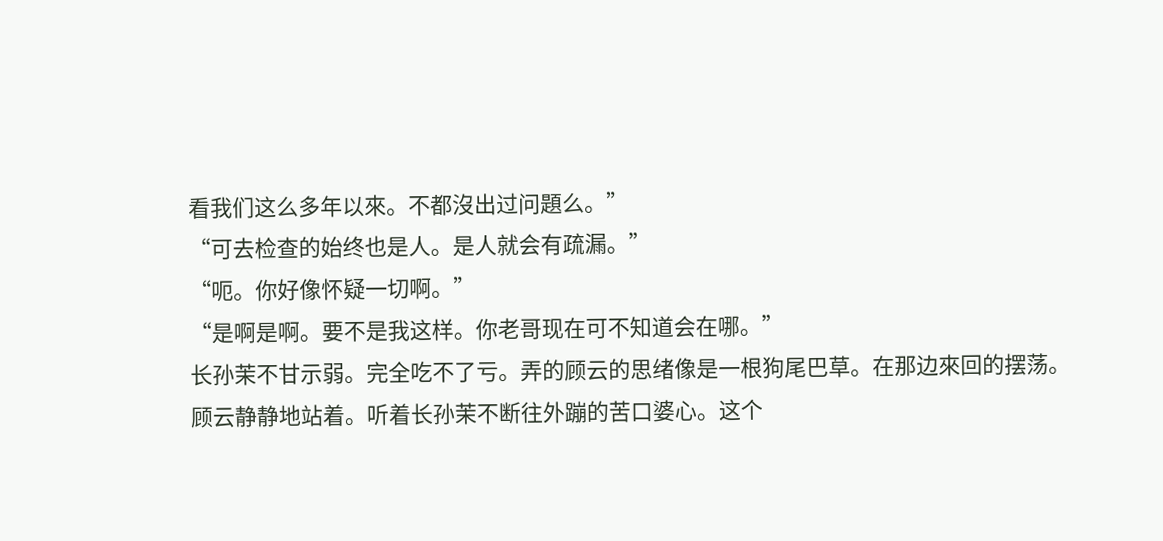看我们这么多年以來。不都沒出过问題么。”
“可去检查的始终也是人。是人就会有疏漏。”
“呃。你好像怀疑一切啊。”
“是啊是啊。要不是我这样。你老哥现在可不知道会在哪。”
长孙茉不甘示弱。完全吃不了亏。弄的顾云的思绪像是一根狗尾巴草。在那边來回的摆荡。
顾云静静地站着。听着长孙茉不断往外蹦的苦口婆心。这个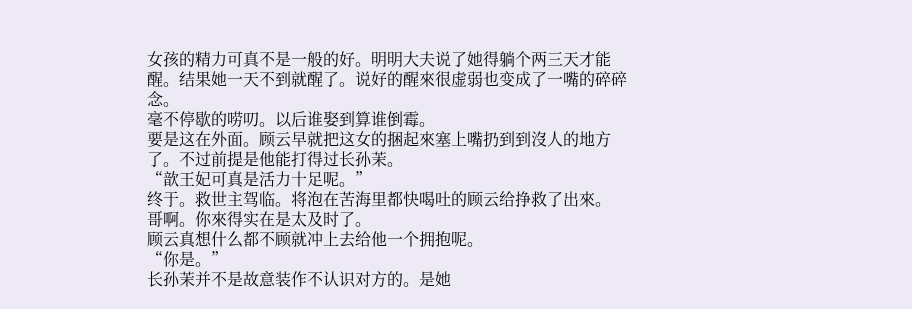女孩的精力可真不是一般的好。明明大夫说了她得躺个两三天才能醒。结果她一天不到就醒了。说好的醒來很虚弱也变成了一嘴的碎碎念。
毫不停歇的唠叨。以后谁娶到算谁倒霉。
要是这在外面。顾云早就把这女的捆起來塞上嘴扔到到沒人的地方了。不过前提是他能打得过长孙茉。
“歆王妃可真是活力十足呢。”
终于。救世主驾临。将泡在苦海里都快喝吐的顾云给挣救了出來。
哥啊。你來得实在是太及时了。
顾云真想什么都不顾就冲上去给他一个拥抱呢。
“你是。”
长孙茉并不是故意装作不认识对方的。是她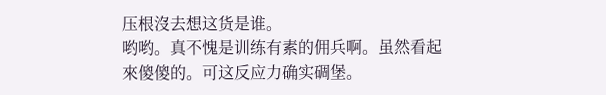压根沒去想这货是谁。
哟哟。真不愧是训练有素的佣兵啊。虽然看起來傻傻的。可这反应力确实碉堡。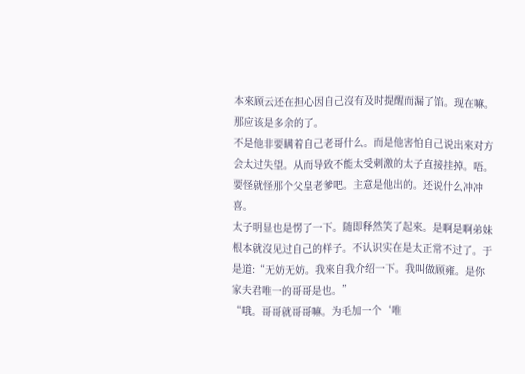本來顾云还在担心因自己沒有及时提醒而漏了馅。现在嘛。那应该是多余的了。
不是他非要瞒着自己老哥什么。而是他害怕自己说出來对方会太过失望。从而导致不能太受刺激的太子直接挂掉。唔。要怪就怪那个父皇老爹吧。主意是他出的。还说什么冲冲喜。
太子明显也是愣了一下。随即释然笑了起來。是啊是啊弟妹根本就沒见过自己的样子。不认识实在是太正常不过了。于是道:“无妨无妨。我來自我介绍一下。我叫做顾雍。是你家夫君唯一的哥哥是也。”
“哦。哥哥就哥哥嘛。为毛加一个‘唯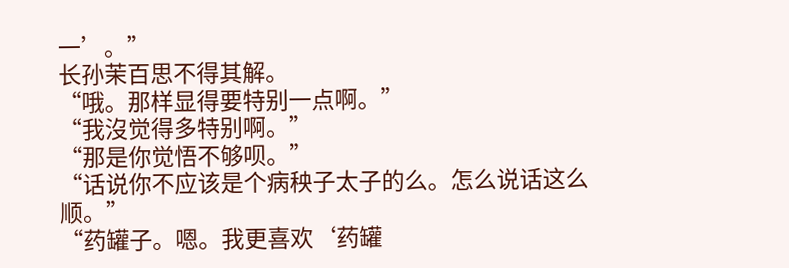一’。”
长孙茉百思不得其解。
“哦。那样显得要特别一点啊。”
“我沒觉得多特别啊。”
“那是你觉悟不够呗。”
“话说你不应该是个病秧子太子的么。怎么说话这么顺。”
“药罐子。嗯。我更喜欢‘药罐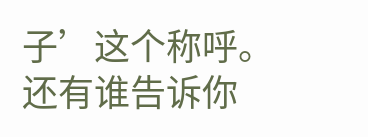子’这个称呼。还有谁告诉你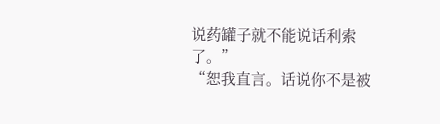说药罐子就不能说话利索了。”
“恕我直言。话说你不是被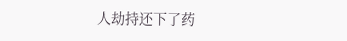人劫持还下了药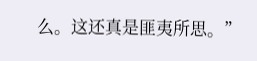么。这还真是匪夷所思。”